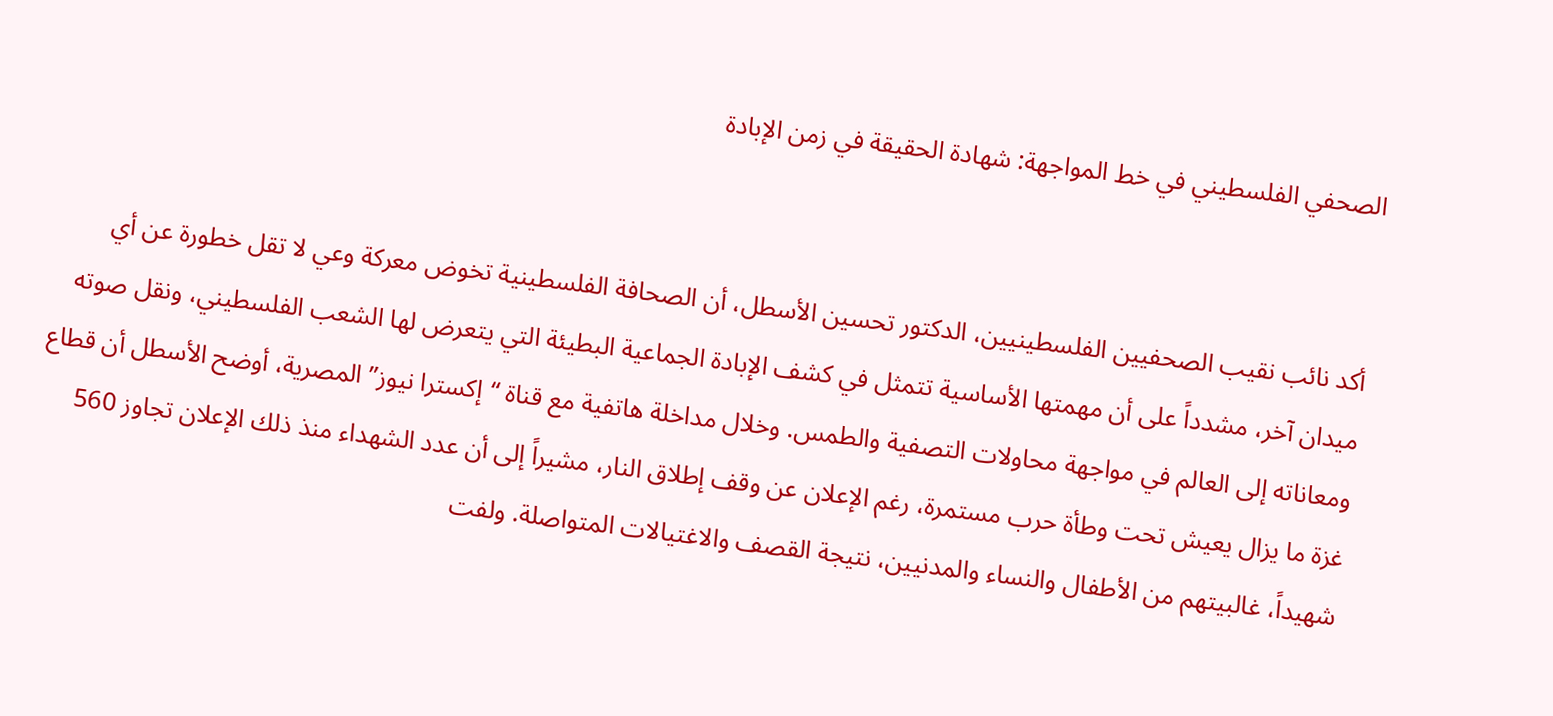الصحفي الفلسطيني في خط المواجهة: شهادة الحقيقة في زمن الإبادة


أكد نائب نقيب الصحفيين الفلسطينيين، الدكتور تحسين الأسطل، أن الصحافة الفلسطينية تخوض معركة وعي لا تقل خطورة عن أي ميدان آخر، مشدداً على أن مهمتها الأساسية تتمثل في كشف الإبادة الجماعية البطيئة التي يتعرض لها الشعب الفلسطيني، ونقل صوته ومعاناته إلى العالم في مواجهة محاولات التصفية والطمس. وخلال مداخلة هاتفية مع قناة “إكسترا نيوز” المصرية، أوضح الأسطل أن قطاع غزة ما يزال يعيش تحت وطأة حرب مستمرة، رغم الإعلان عن وقف إطلاق النار، مشيراً إلى أن عدد الشهداء منذ ذلك الإعلان تجاوز 560 شهيداً، غالبيتهم من الأطفال والنساء والمدنيين، نتيجة القصف والاغتيالات المتواصلة. ولفت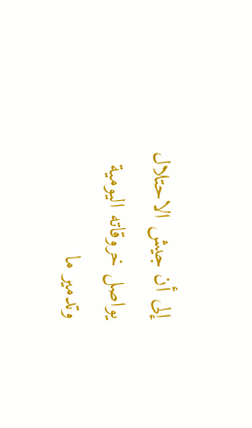إلى أن جيش الاحتلال يواصل خروقاته اليومية وتدمير ما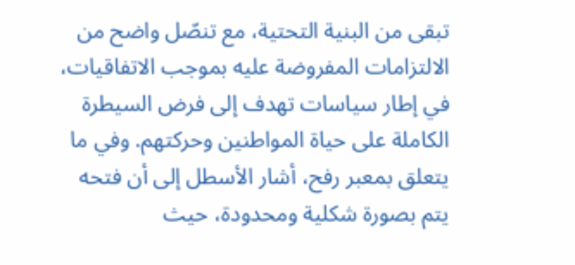تبقى من البنية التحتية، مع تنصّل واضح من الالتزامات المفروضة عليه بموجب الاتفاقيات، في إطار سياسات تهدف إلى فرض السيطرة الكاملة على حياة المواطنين وحركتهم. وفي ما يتعلق بمعبر رفح، أشار الأسطل إلى أن فتحه يتم بصورة شكلية ومحدودة، حيث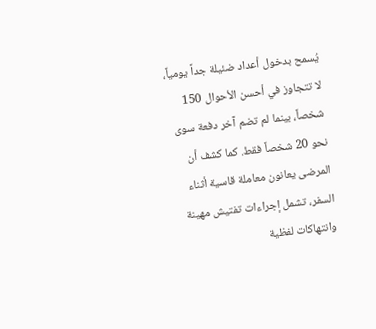يُسمح بدخول أعداد ضئيلة جداً يومياً، لا تتجاوز في أحسن الأحوال 150 شخصاً، بينما لم تضم آخر دفعة سوى نحو 20 شخصاً فقط. كما كشف أن المرضى يعانون معاملة قاسية أثناء السفر، تشمل إجراءات تفتيش مهينة وانتهاكات لفظية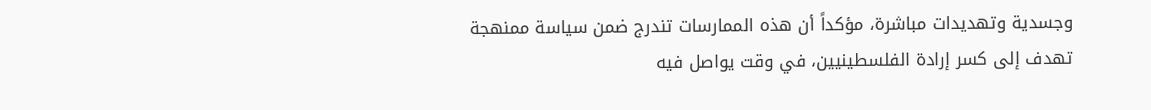وجسدية وتهديدات مباشرة، مؤكداً أن هذه الممارسات تندرج ضمن سياسة ممنهجة تهدف إلى كسر إرادة الفلسطينيين، في وقت يواصل فيه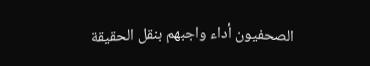الصحفيون أداء واجبهم بنقل الحقيقة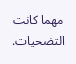مهما كانت التضحيات.